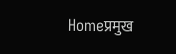Homeप्रमुख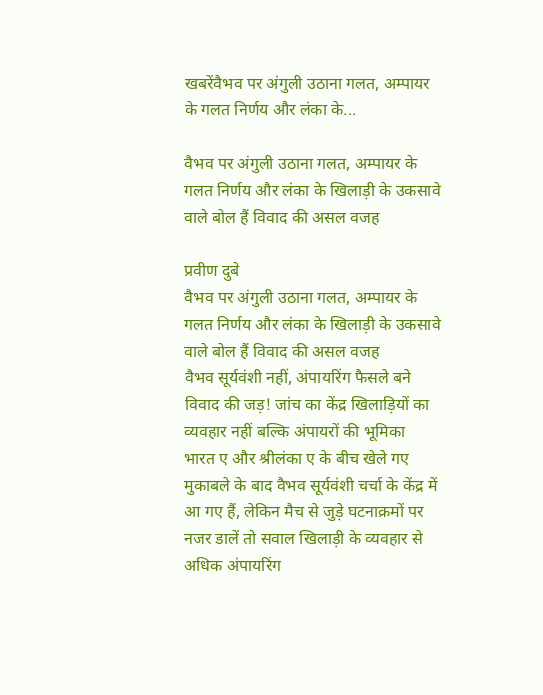खबरेंवैभव पर अंगुली उठाना गलत, अम्पायर के गलत निर्णय और लंका के...

वैभव पर अंगुली उठाना गलत, अम्पायर के गलत निर्णय और लंका के खिलाड़ी के उकसावे वाले बोल हैं विवाद की असल वजह

प्रवीण दुबे
वैभव पर अंगुली उठाना गलत, अम्पायर के गलत निर्णय और लंका के खिलाड़ी के उकसावे वाले बोल हैं विवाद की असल वजह
वैभव सूर्यवंशी नहीं, अंपायरिंग फैसले बने विवाद की जड़! जांच का केंद्र खिलाड़ियों का व्यवहार नहीं बल्कि अंपायरों की भूमिका
भारत ए और श्रीलंका ए के बीच खेले गए मुकाबले के बाद वैभव सूर्यवंशी चर्चा के केंद्र में आ गए हैं, लेकिन मैच से जुड़े घटनाक्रमों पर नजर डालें तो सवाल खिलाड़ी के व्यवहार से अधिक अंपायरिंग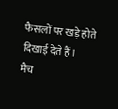फैसलों पर खड़े होते दिखाई देते हैं।
मैच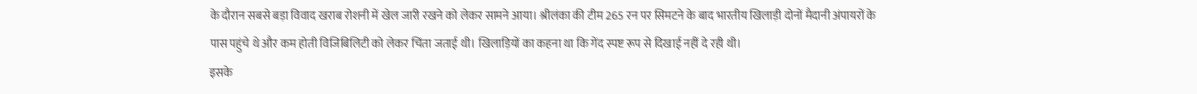के दौरान सबसे बड़ा विवाद खराब रोशनी में खेल जारी रखने को लेकर सामने आया। श्रीलंका की टीम 265 रन पर सिमटने के बाद भारतीय खिलाड़ी दोनों मैदानी अंपायरों के पास पहुंचे थे और कम होती विजिबिलिटी को लेकर चिंता जताई थी। खिलाड़ियों का कहना था कि गेंद स्पष्ट रूप से दिखाई नहीं दे रही थी।
इसके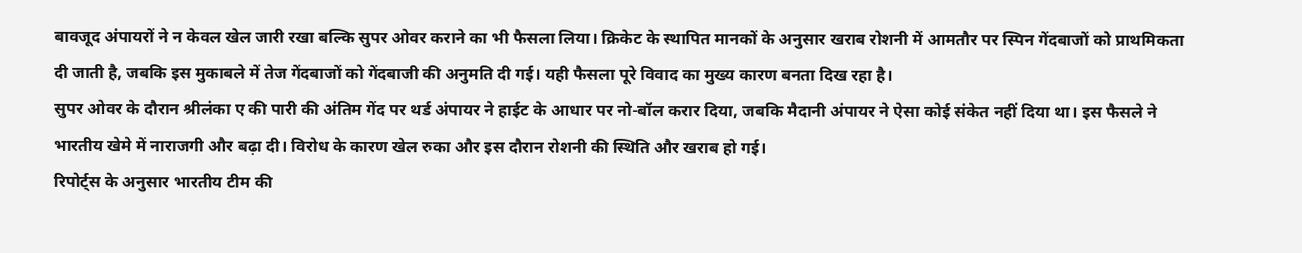बावजूद अंपायरों ने न केवल खेल जारी रखा बल्कि सुपर ओवर कराने का भी फैसला लिया। क्रिकेट के स्थापित मानकों के अनुसार खराब रोशनी में आमतौर पर स्पिन गेंदबाजों को प्राथमिकता दी जाती है, जबकि इस मुकाबले में तेज गेंदबाजों को गेंदबाजी की अनुमति दी गई। यही फैसला पूरे विवाद का मुख्य कारण बनता दिख रहा है।
सुपर ओवर के दौरान श्रीलंका ए की पारी की अंतिम गेंद पर थर्ड अंपायर ने हाईट के आधार पर नो-बॉल करार दिया, जबकि मैदानी अंपायर ने ऐसा कोई संकेत नहीं दिया था। इस फैसले ने भारतीय खेमे में नाराजगी और बढ़ा दी। विरोध के कारण खेल रुका और इस दौरान रोशनी की स्थिति और खराब हो गई।
रिपोर्ट्स के अनुसार भारतीय टीम की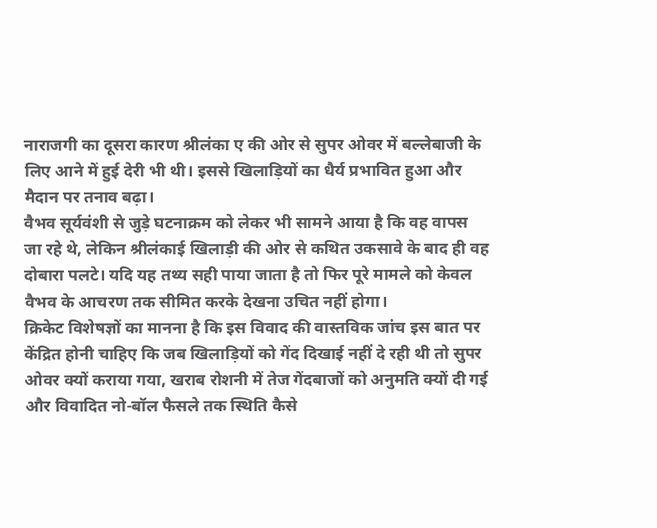नाराजगी का दूसरा कारण श्रीलंका ए की ओर से सुपर ओवर में बल्लेबाजी के लिए आने में हुई देरी भी थी। इससे खिलाड़ियों का धैर्य प्रभावित हुआ और मैदान पर तनाव बढ़ा।
वैभव सूर्यवंशी से जुड़े घटनाक्रम को लेकर भी सामने आया है कि वह वापस जा रहे थे, लेकिन श्रीलंकाई खिलाड़ी की ओर से कथित उकसावे के बाद ही वह दोबारा पलटे। यदि यह तथ्य सही पाया जाता है तो फिर पूरे मामले को केवल वैभव के आचरण तक सीमित करके देखना उचित नहीं होगा।
क्रिकेट विशेषज्ञों का मानना है कि इस विवाद की वास्तविक जांच इस बात पर केंद्रित होनी चाहिए कि जब खिलाड़ियों को गेंद दिखाई नहीं दे रही थी तो सुपर ओवर क्यों कराया गया, खराब रोशनी में तेज गेंदबाजों को अनुमति क्यों दी गई और विवादित नो-बॉल फैसले तक स्थिति कैसे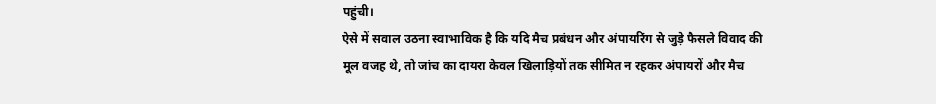पहुंची।
ऐसे में सवाल उठना स्वाभाविक है कि यदि मैच प्रबंधन और अंपायरिंग से जुड़े फैसले विवाद की मूल वजह थे, तो जांच का दायरा केवल खिलाड़ियों तक सीमित न रहकर अंपायरों और मैच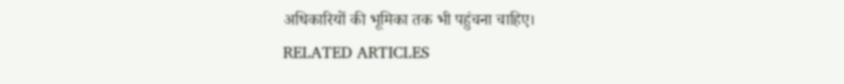अधिकारियों की भूमिका तक भी पहुंचना चाहिए।
RELATED ARTICLES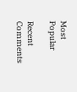Most Popular

Recent Comments